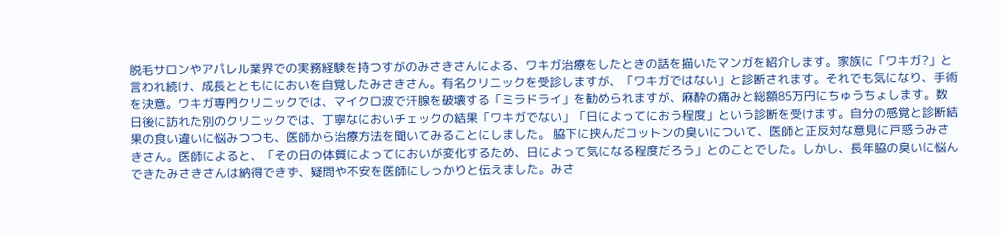脱毛サロンやアパレル業界での実務経験を持つすがのみさきさんによる、ワキガ治療をしたときの話を描いたマンガを紹介します。家族に「ワキガ?」と言われ続け、成長とともににおいを自覚したみさきさん。有名クリニックを受診しますが、「ワキガではない」と診断されます。それでも気になり、手術を決意。ワキガ専門クリニックでは、マイクロ波で汗腺を破壊する「ミラドライ」を勧められますが、麻酔の痛みと総額85万円にちゅうちょします。数日後に訪れた別のクリニックでは、丁寧なにおいチェックの結果「ワキガでない」「日によってにおう程度」という診断を受けます。自分の感覚と診断結果の食い違いに悩みつつも、医師から治療方法を聞いてみることにしました。 脇下に挟んだコットンの臭いについて、医師と正反対な意見に戸惑うみさきさん。医師によると、「その日の体質によってにおいが変化するため、日によって気になる程度だろう」とのことでした。しかし、長年脇の臭いに悩んできたみさきさんは納得できず、疑問や不安を医師にしっかりと伝えました。みさ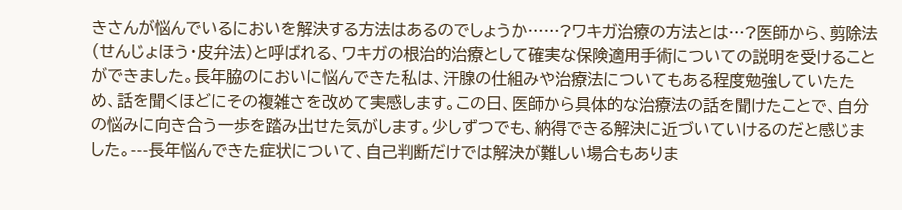きさんが悩んでいるにおいを解決する方法はあるのでしょうか……?ワキガ治療の方法とは…?医師から、剪除法(せんじょほう・皮弁法)と呼ばれる、ワキガの根治的治療として確実な保険適用手術についての説明を受けることができました。長年脇のにおいに悩んできた私は、汗腺の仕組みや治療法についてもある程度勉強していたため、話を聞くほどにその複雑さを改めて実感します。この日、医師から具体的な治療法の話を聞けたことで、自分の悩みに向き合う一歩を踏み出せた気がします。少しずつでも、納得できる解決に近づいていけるのだと感じました。---長年悩んできた症状について、自己判断だけでは解決が難しい場合もありま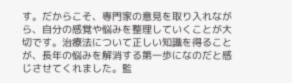す。だからこそ、専門家の意見を取り入れながら、自分の感覚や悩みを整理していくことが大切です。治療法について正しい知識を得ることが、長年の悩みを解消する第一歩になのだと感じさせてくれました。監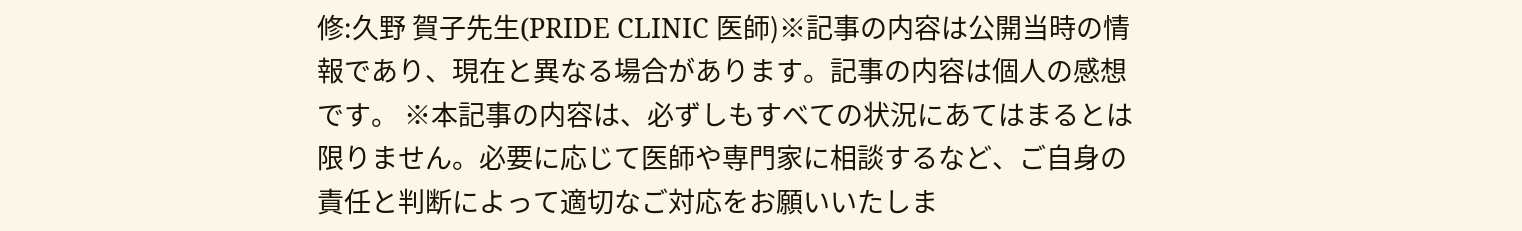修:久野 賀子先生(PRIDE CLINIC 医師)※記事の内容は公開当時の情報であり、現在と異なる場合があります。記事の内容は個人の感想です。 ※本記事の内容は、必ずしもすべての状況にあてはまるとは限りません。必要に応じて医師や専門家に相談するなど、ご自身の責任と判断によって適切なご対応をお願いいたしま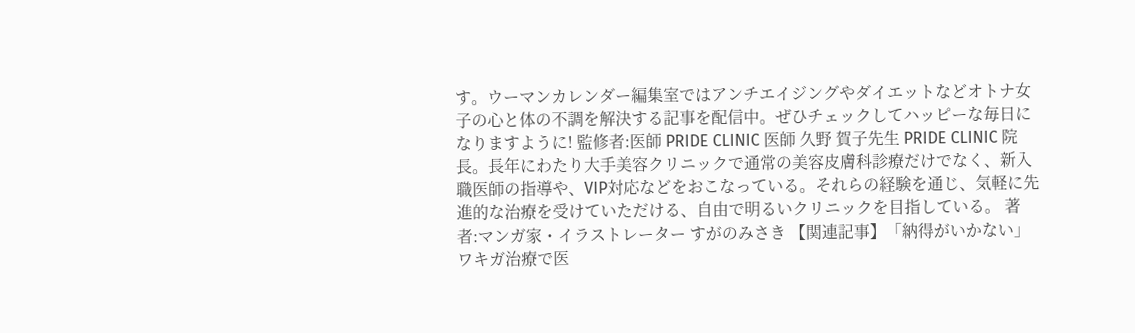す。ウーマンカレンダー編集室ではアンチエイジングやダイエットなどオトナ女子の心と体の不調を解決する記事を配信中。ぜひチェックしてハッピーな毎日になりますように! 監修者:医師 PRIDE CLINIC 医師 久野 賀子先生 PRIDE CLINIC 院長。長年にわたり大手美容クリニックで通常の美容皮膚科診療だけでなく、新入職医師の指導や、VIP対応などをおこなっている。それらの経験を通じ、気軽に先進的な治療を受けていただける、自由で明るいクリニックを目指している。 著者:マンガ家・イラストレーター すがのみさき 【関連記事】「納得がいかない」ワキガ治療で医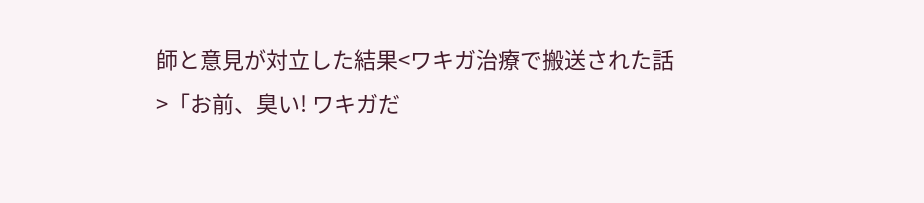師と意見が対立した結果<ワキガ治療で搬送された話>「お前、臭い! ワキガだ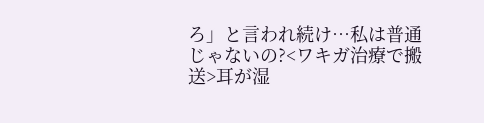ろ」と言われ続け…私は普通じゃないの?<ワキガ治療で搬送>耳が湿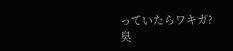っていたらワキガ? 臭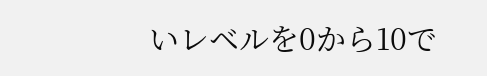いレベルを0から10で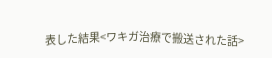表した結果<ワキガ治療で搬送された話>